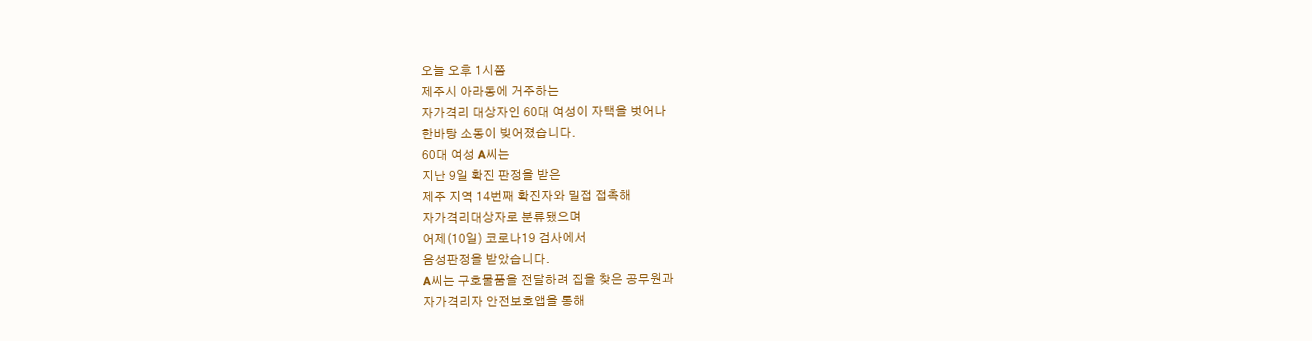오늘 오후 1시쯤
제주시 아라동에 거주하는
자가격리 대상자인 60대 여성이 자택을 벗어나
한바탕 소동이 빚어졌습니다.
60대 여성 A씨는
지난 9일 확진 판정을 받은
제주 지역 14번째 확진자와 밀접 접촉해
자가격리대상자로 분류됐으며
어제(10일) 코로나19 검사에서
음성판정을 받았습니다.
A씨는 구호물품을 전달하려 집을 찾은 공무원과
자가격리자 안전보호앱을 통해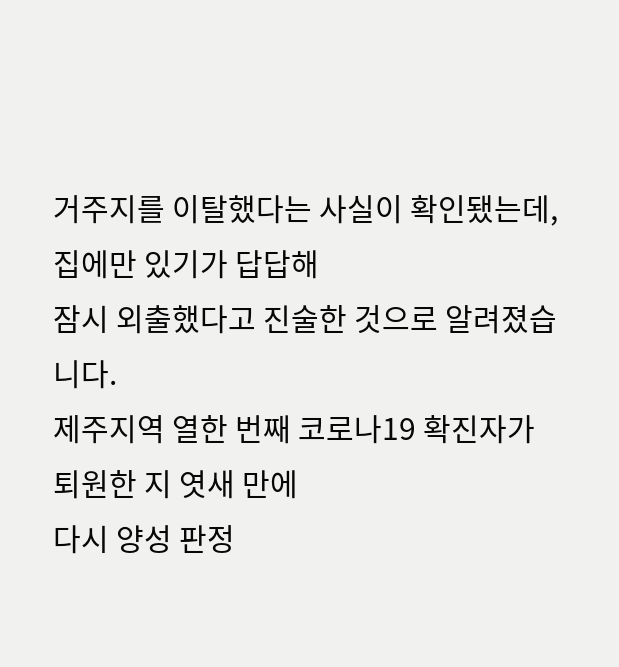거주지를 이탈했다는 사실이 확인됐는데,
집에만 있기가 답답해
잠시 외출했다고 진술한 것으로 알려졌습니다.
제주지역 열한 번째 코로나19 확진자가
퇴원한 지 엿새 만에
다시 양성 판정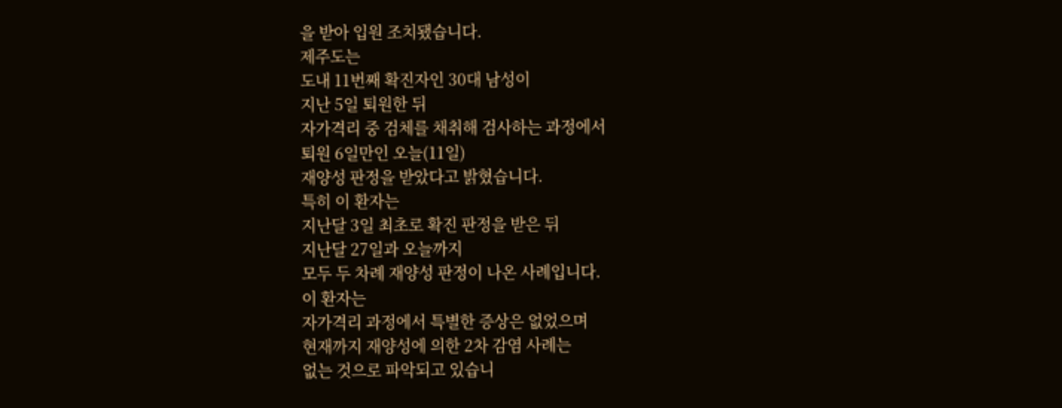을 받아 입원 조치됐습니다.
제주도는
도내 11번째 확진자인 30대 남성이
지난 5일 퇴원한 뒤
자가격리 중 검체를 채취해 검사하는 과정에서
퇴원 6일만인 오늘(11일)
재양성 판정을 받았다고 밝혔습니다.
특히 이 환자는
지난달 3일 최초로 확진 판정을 받은 뒤
지난달 27일과 오늘까지
모두 두 차례 재양성 판정이 나온 사례입니다.
이 환자는
자가격리 과정에서 특별한 증상은 없었으며
현재까지 재양성에 의한 2차 감염 사례는
없는 것으로 파악되고 있습니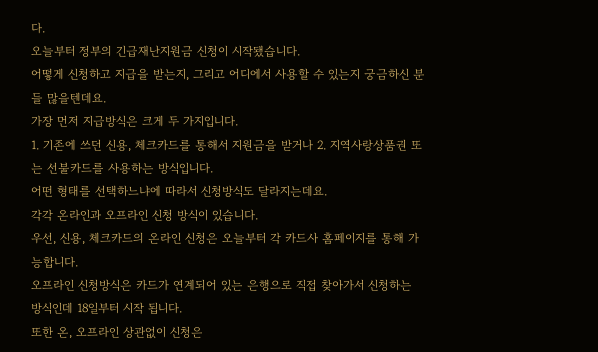다.
오늘부터 정부의 긴급재난지원금 신청이 시작됐습니다.
어떻게 신청하고 지급을 받는지, 그리고 어디에서 사용할 수 있는지 궁금하신 분들 많을텐데요.
가장 먼저 지급방식은 크게 두 가지입니다.
1. 기존에 쓰던 신용, 체크카드를 통해서 지원금을 받거나 2. 지역사랑상품권 또는 선불카드를 사용하는 방식입니다.
어떤 형태를 선택하느냐에 따라서 신청방식도 달라지는데요.
각각 온라인과 오프라인 신청 방식이 있습니다.
우선, 신용, 체크카드의 온라인 신청은 오늘부터 각 카드사 홈페이지를 통해 가능합니다.
오프라인 신청방식은 카드가 연계되어 있는 은행으로 직접 찾아가서 신청하는 방식인데 18일부터 시작 됩니다.
또한 온, 오프라인 상관없이 신청은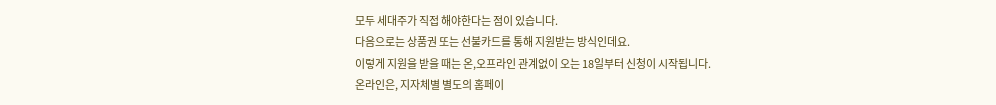모두 세대주가 직접 해야한다는 점이 있습니다.
다음으로는 상품권 또는 선불카드를 통해 지원받는 방식인데요.
이렇게 지원을 받을 때는 온,오프라인 관계없이 오는 18일부터 신청이 시작됩니다.
온라인은, 지자체별 별도의 홈페이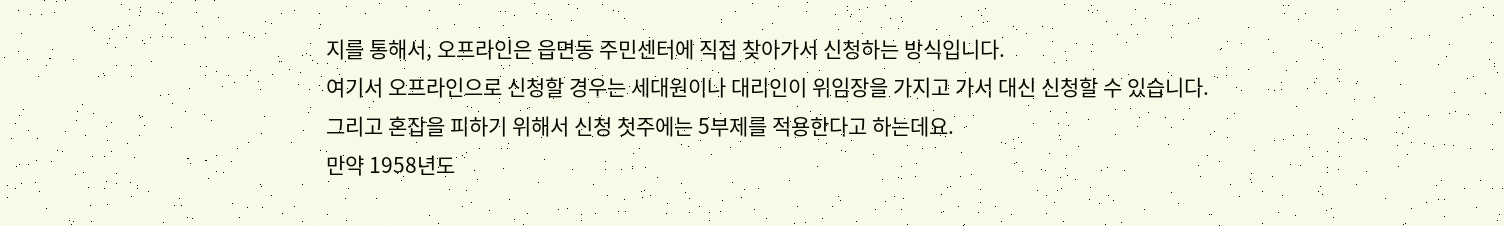지를 통해서, 오프라인은 읍면동 주민센터에 직접 찾아가서 신청하는 방식입니다.
여기서 오프라인으로 신청할 경우는 세대원이나 대리인이 위임장을 가지고 가서 대신 신청할 수 있습니다.
그리고 혼잡을 피하기 위해서 신청 첫주에는 5부제를 적용한다고 하는데요.
만약 1958년도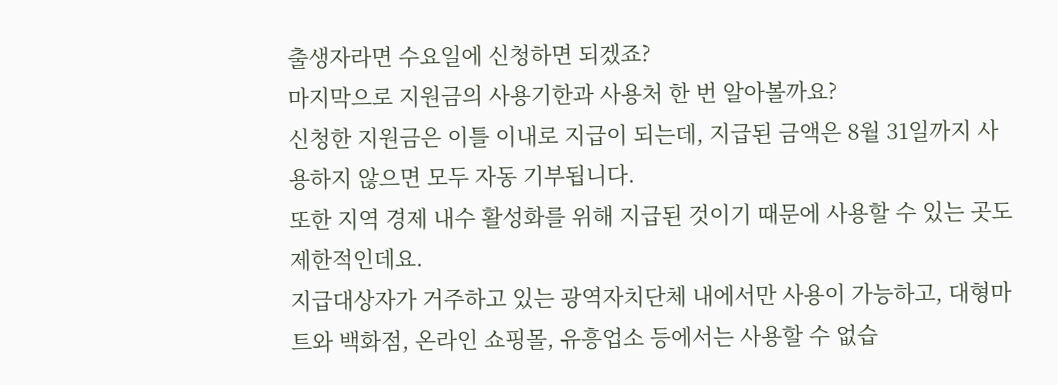출생자라면 수요일에 신청하면 되겠죠?
마지막으로 지원금의 사용기한과 사용처 한 번 알아볼까요?
신청한 지원금은 이틀 이내로 지급이 되는데, 지급된 금액은 8월 31일까지 사용하지 않으면 모두 자동 기부됩니다.
또한 지역 경제 내수 활성화를 위해 지급된 것이기 때문에 사용할 수 있는 곳도 제한적인데요.
지급대상자가 거주하고 있는 광역자치단체 내에서만 사용이 가능하고, 대형마트와 백화점, 온라인 쇼핑몰, 유흥업소 등에서는 사용할 수 없습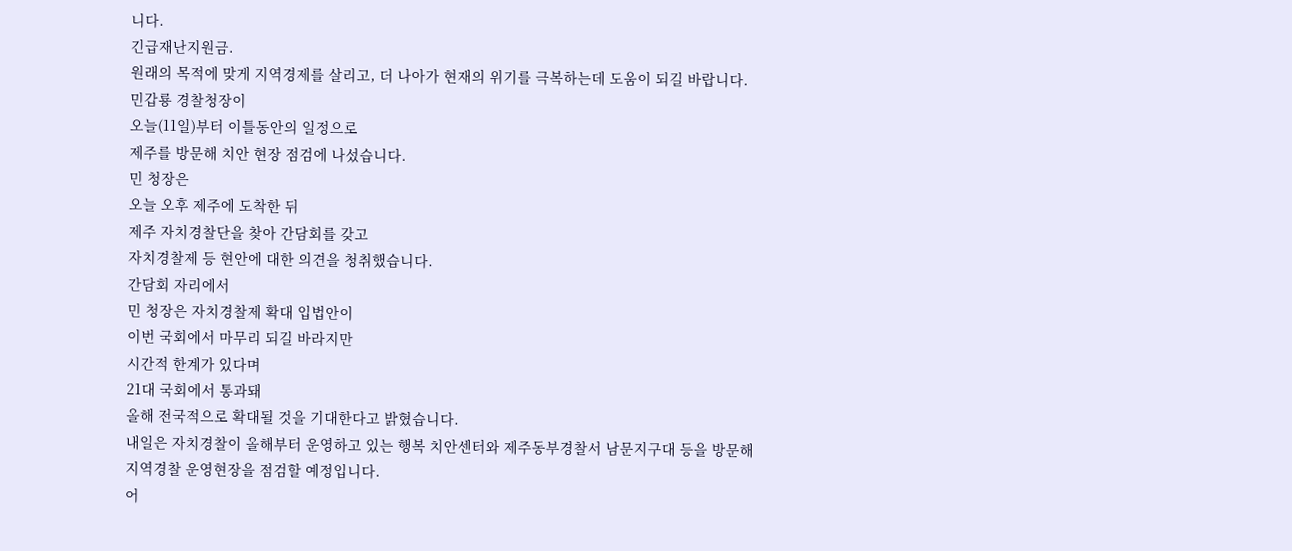니다.
긴급재난지원금.
원래의 목적에 맞게 지역경제를 살리고, 더 나아가 현재의 위기를 극복하는데 도움이 되길 바랍니다.
민갑룡 경찰청장이
오늘(11일)부터 이틀동안의 일정으로
제주를 방문해 치안 현장 점검에 나섰습니다.
민 청장은
오늘 오후 제주에 도착한 뒤
제주 자치경찰단을 찾아 간담회를 갖고
자치경찰제 등 현안에 대한 의견을 청취했습니다.
간담회 자리에서
민 청장은 자치경찰제 확대 입법안이
이번 국회에서 마무리 되길 바라지만
시간적 한계가 있다며
21대 국회에서 통과돼
올해 전국적으로 확대될 것을 기대한다고 밝혔습니다.
내일은 자치경찰이 올해부터 운영하고 있는 행복 치안센터와 제주동부경찰서 남문지구대 등을 방문해
지역경찰 운영현장을 점검할 예정입니다.
어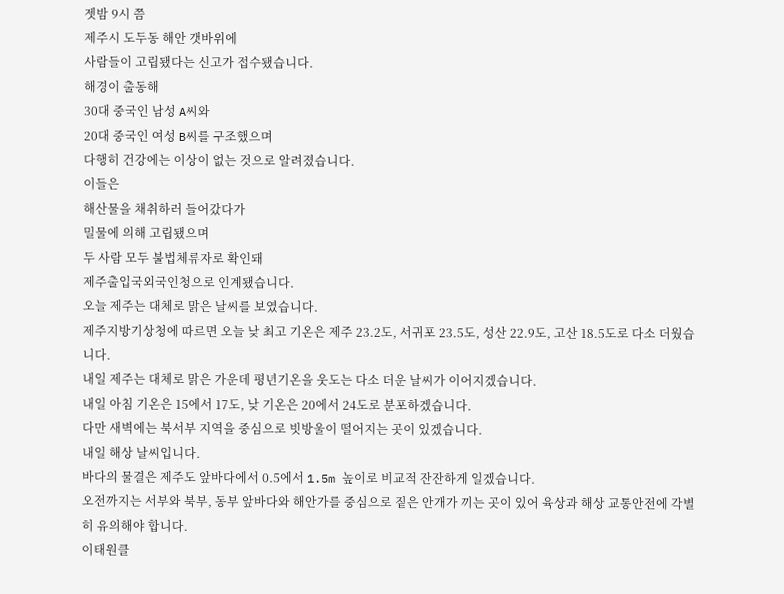젯밤 9시 쯤
제주시 도두동 해안 갯바위에
사람들이 고립됐다는 신고가 접수됐습니다.
해경이 출동해
30대 중국인 남성 A씨와
20대 중국인 여성 B씨를 구조했으며
다행히 건강에는 이상이 없는 것으로 알려졌습니다.
이들은
해산물을 채취하러 들어갔다가
밀물에 의해 고립됐으며
두 사람 모두 불법체류자로 확인돼
제주출입국외국인청으로 인계됐습니다.
오늘 제주는 대체로 맑은 날씨를 보였습니다.
제주지방기상청에 따르면 오늘 낮 최고 기온은 제주 23.2도, 서귀포 23.5도, 성산 22.9도, 고산 18.5도로 다소 더웠습니다.
내일 제주는 대체로 맑은 가운데 평년기온을 웃도는 다소 더운 날씨가 이어지겠습니다.
내일 아침 기온은 15에서 17도, 낮 기온은 20에서 24도로 분포하겠습니다.
다만 새벽에는 북서부 지역을 중심으로 빗방울이 떨어지는 곳이 있겠습니다.
내일 해상 날씨입니다.
바다의 물결은 제주도 앞바다에서 0.5에서 1.5m 높이로 비교적 잔잔하게 일겠습니다.
오전까지는 서부와 북부, 동부 앞바다와 해안가를 중심으로 짙은 안개가 끼는 곳이 있어 육상과 해상 교통안전에 각별히 유의해야 합니다.
이태원클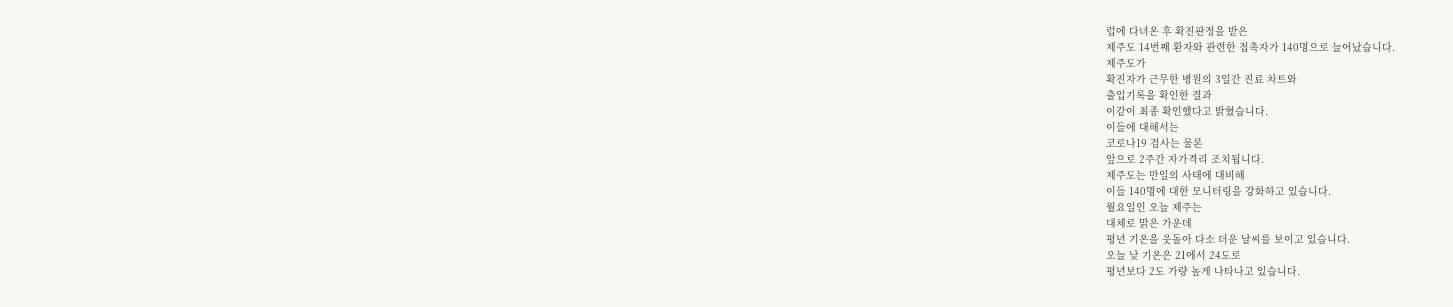럽에 다녀온 후 확진판정을 받은
제주도 14번째 환자와 관련한 접촉자가 140명으로 늘어났습니다.
제주도가
확진자가 근무한 병원의 3일간 진료 차트와
출입기록을 확인한 결과
이같이 최종 확인했다고 밝혔습니다.
이들에 대해서는
코로나19 검사는 물론
앞으로 2주간 자가격리 조치됩니다.
제주도는 만일의 사태에 대비해
이들 140명에 대한 모니터링을 강화하고 있습니다.
월요일인 오늘 제주는
대체로 맑은 가운데
평년 기온을 웃돌아 다소 더운 날씨를 보이고 있습니다.
오늘 낮 기온은 21에서 24도로
평년보다 2도 가량 높게 나타나고 있습니다.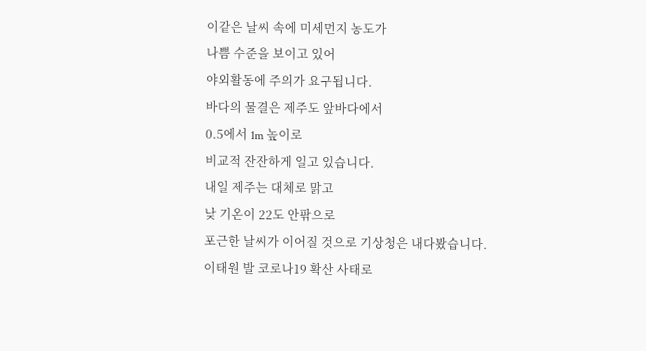이같은 날씨 속에 미세먼지 농도가
나쁨 수준을 보이고 있어
야외활동에 주의가 요구됩니다.
바다의 물결은 제주도 앞바다에서
0.5에서 1m 높이로
비교적 잔잔하게 일고 있습니다.
내일 제주는 대체로 맑고
낮 기온이 22도 안팎으로
포근한 날씨가 이어질 것으로 기상청은 내다봤습니다.
이태원 발 코로나19 확산 사태로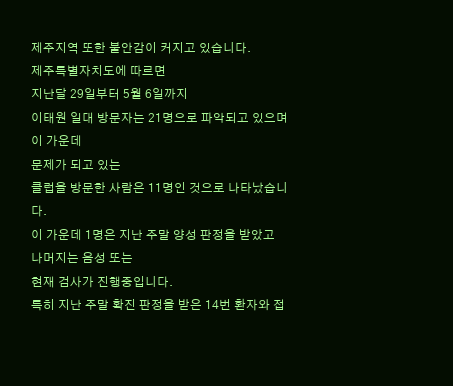제주지역 또한 불안감이 커지고 있습니다.
제주특별자치도에 따르면
지난달 29일부터 5월 6일까지
이태원 일대 방문자는 21명으로 파악되고 있으며
이 가운데
문제가 되고 있는
클럽을 방문한 사람은 11명인 것으로 나타났습니다.
이 가운데 1명은 지난 주말 양성 판정을 받았고
나머지는 음성 또는
현재 검사가 진행중입니다.
특히 지난 주말 확진 판정을 받은 14번 환자와 접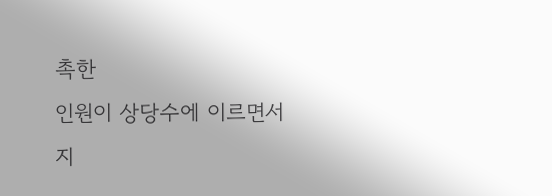촉한
인원이 상당수에 이르면서
지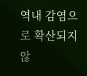역내 감염으로 확산되지 않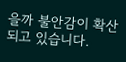을까 불안감이 확산되고 있습니다.